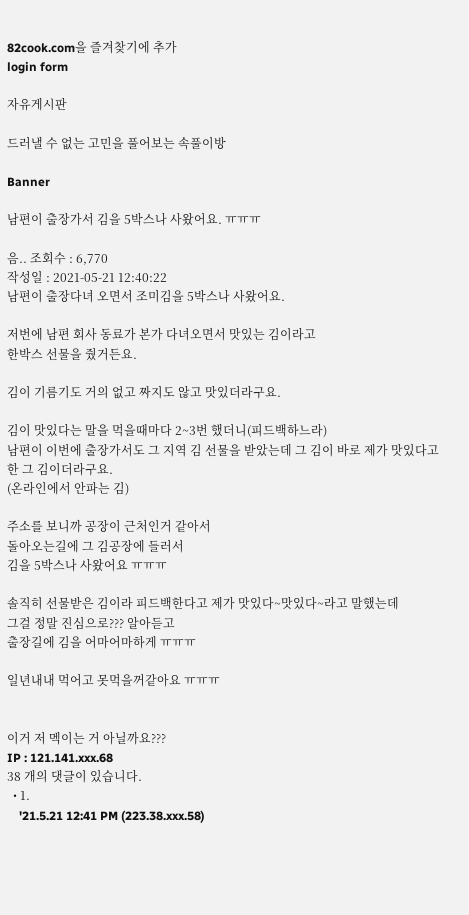82cook.com을 즐겨찾기에 추가
login form

자유게시판

드러낼 수 없는 고민을 풀어보는 속풀이방

Banner

남편이 출장가서 김을 5박스나 사왔어요. ㅠㅠㅠ

음.. 조회수 : 6,770
작성일 : 2021-05-21 12:40:22
남편이 출장다녀 오면서 조미김을 5박스나 사왔어요.

저번에 남편 회사 동료가 본가 다녀오면서 맛있는 김이라고
한박스 선물을 줬거든요.

김이 기름기도 거의 없고 짜지도 않고 맛있더라구요.

김이 맛있다는 말을 먹을때마다 2~3번 했더니(피드백하느라)
남편이 이번에 출장가서도 그 지역 김 선물을 받았는데 그 김이 바로 제가 맛있다고 한 그 김이더라구요.
(온라인에서 안파는 김)

주소를 보니까 공장이 근처인거 같아서
돌아오는길에 그 김공장에 들러서
김을 5박스나 사왔어요 ㅠㅠㅠ

솔직히 선물받은 김이라 피드백한다고 제가 맛있다~맛있다~라고 말했는데
그걸 정말 진심으로??? 알아듣고
출장길에 김을 어마어마하게 ㅠㅠㅠ

일년내내 먹어고 못먹을꺼같아요 ㅠㅠㅠ


이거 저 멕이는 거 아닐까요???
IP : 121.141.xxx.68
38 개의 댓글이 있습니다.
  • 1.
    '21.5.21 12:41 PM (223.38.xxx.58)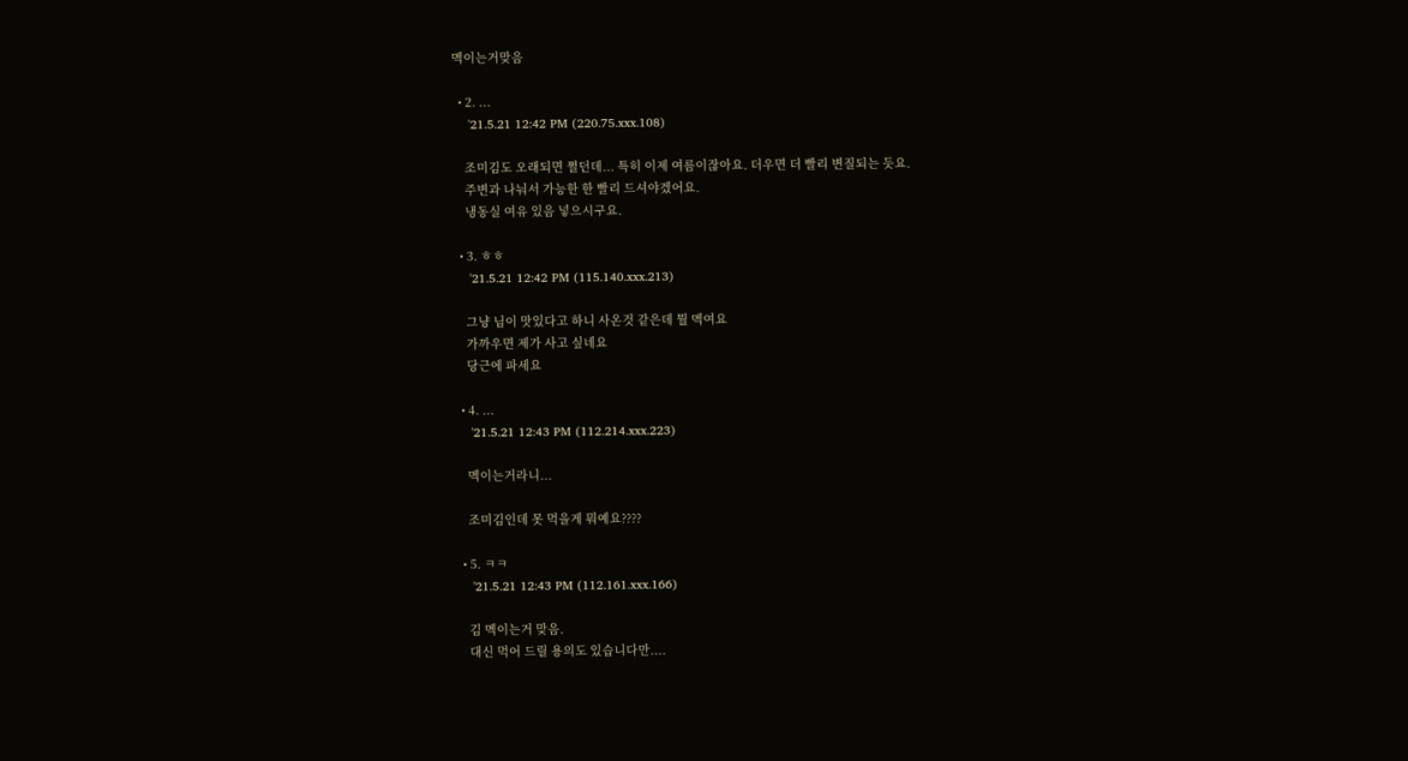멕이는거맞음

  • 2. ...
    '21.5.21 12:42 PM (220.75.xxx.108)

    조미김도 오래되면 쩔던데... 특히 이제 여름이잖아요. 더우면 더 빨리 변질되는 듯요.
    주변과 나눠서 가능한 한 빨리 드셔야겠어요.
    냉동실 여유 있음 넣으시구요.

  • 3. ㅎㅎ
    '21.5.21 12:42 PM (115.140.xxx.213)

    그냥 님이 맛있다고 하니 사온것 같은데 뭘 멕여요
    가까우면 제가 사고 싶네요
    당근에 파세요

  • 4. ...
    '21.5.21 12:43 PM (112.214.xxx.223)

    멕이는거라니...

    조미김인데 못 먹을게 뭐예요????

  • 5. ㅋㅋ
    '21.5.21 12:43 PM (112.161.xxx.166)

    김 멕이는거 맞음.
    대신 먹어 드릴 용의도 있습니다만....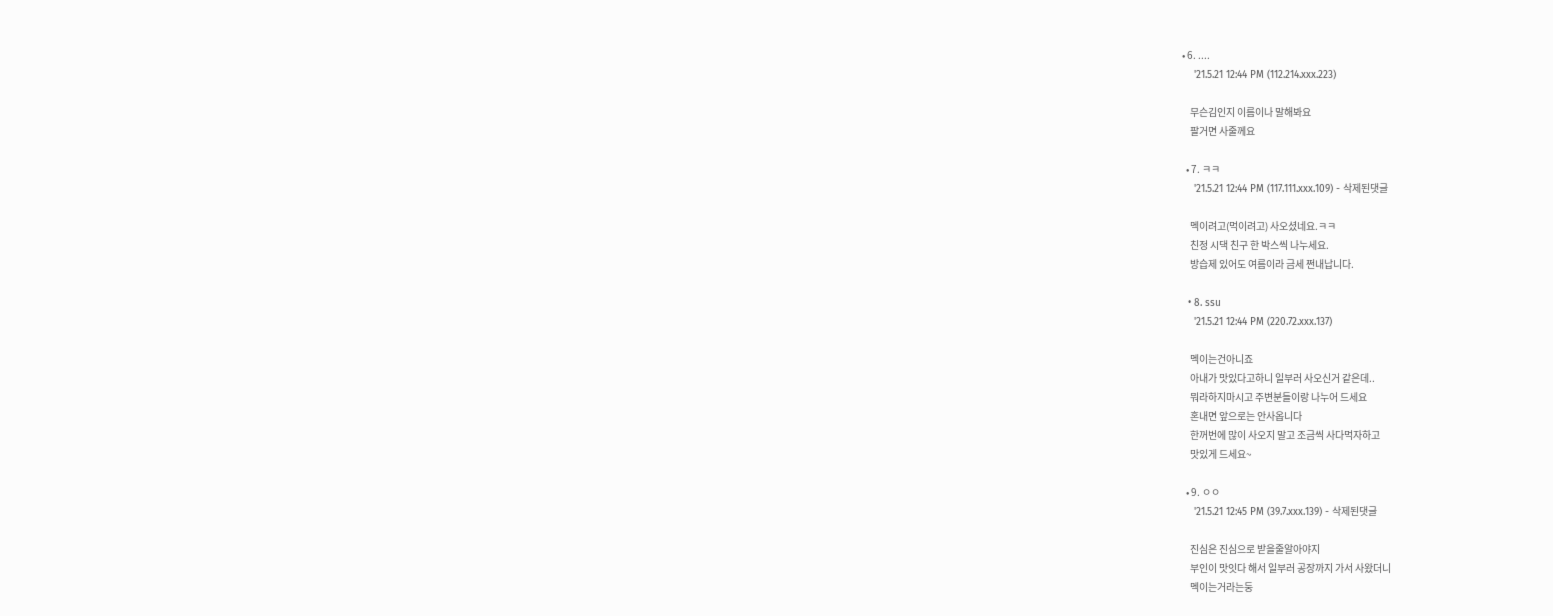• 6. ....
    '21.5.21 12:44 PM (112.214.xxx.223)

    무슨김인지 이름이나 말해봐요
    팔거면 사줄께요

  • 7. ㅋㅋ
    '21.5.21 12:44 PM (117.111.xxx.109) - 삭제된댓글

    멕이려고(먹이려고) 사오셨네요.ㅋㅋ
    친정 시댁 친구 한 박스씩 나누세요.
    방습제 있어도 여름이라 금세 쩐내납니다.

  • 8. ssu
    '21.5.21 12:44 PM (220.72.xxx.137)

    멕이는건아니죠
    아내가 맛있다고하니 일부러 사오신거 같은데..
    뭐라하지마시고 주변분들이랑 나누어 드세요
    혼내면 앞으로는 안사옵니다
    한꺼번에 많이 사오지 말고 조금씩 사다먹자하고
    맛있게 드세요~

  • 9. ㅇㅇ
    '21.5.21 12:45 PM (39.7.xxx.139) - 삭제된댓글

    진심은 진심으로 받을줄알아야지
    부인이 맛잇다 해서 일부러 공장까지 가서 사왔더니
    멕이는거라는둥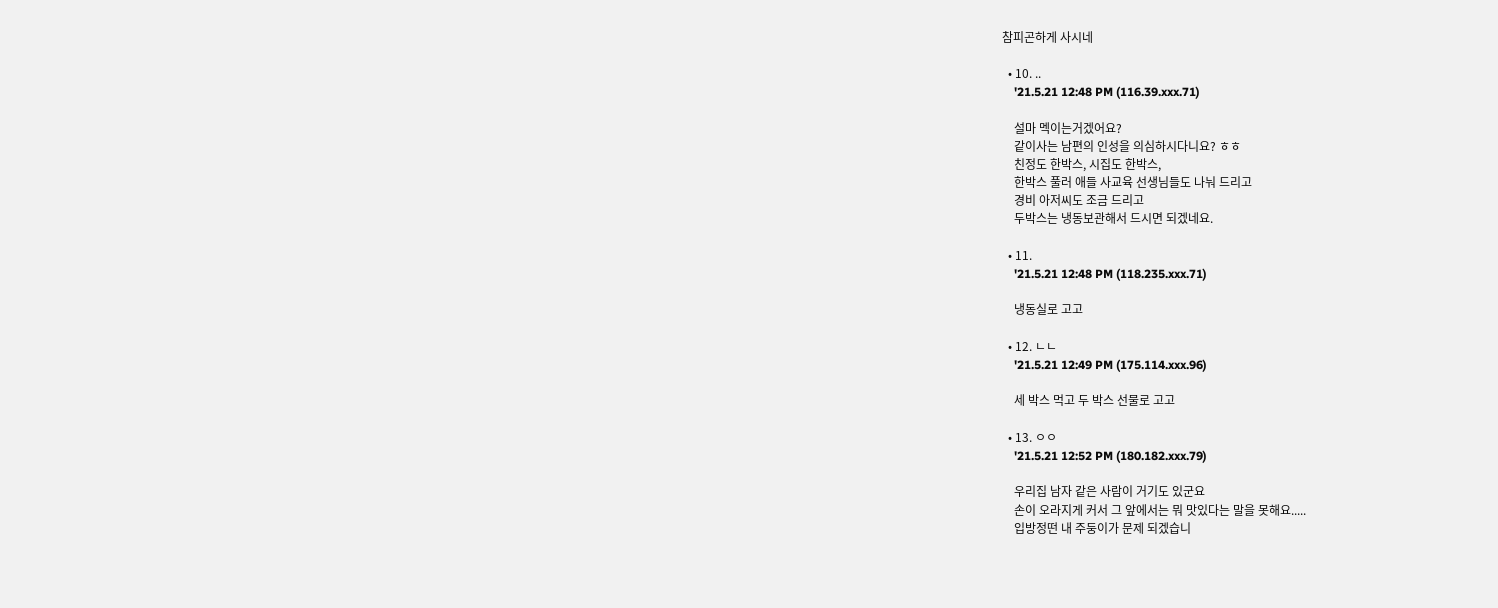참피곤하게 사시네

  • 10. ..
    '21.5.21 12:48 PM (116.39.xxx.71)

    설마 멕이는거겠어요?
    같이사는 남편의 인성을 의심하시다니요? ㅎㅎ
    친정도 한박스, 시집도 한박스,
    한박스 풀러 애들 사교육 선생님들도 나눠 드리고
    경비 아저씨도 조금 드리고
    두박스는 냉동보관해서 드시면 되겠네요.

  • 11.
    '21.5.21 12:48 PM (118.235.xxx.71)

    냉동실로 고고

  • 12. ㄴㄴ
    '21.5.21 12:49 PM (175.114.xxx.96)

    세 박스 먹고 두 박스 선물로 고고

  • 13. ㅇㅇ
    '21.5.21 12:52 PM (180.182.xxx.79)

    우리집 남자 같은 사람이 거기도 있군요
    손이 오라지게 커서 그 앞에서는 뭐 맛있다는 말을 못해요.....
    입방정떤 내 주둥이가 문제 되겠습니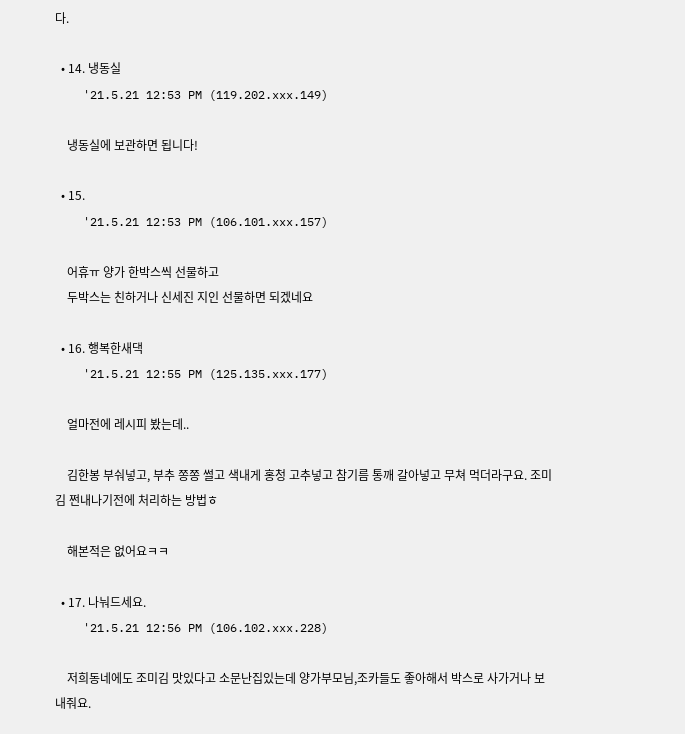다.

  • 14. 냉동실
    '21.5.21 12:53 PM (119.202.xxx.149)

    냉동실에 보관하면 됩니다!

  • 15.
    '21.5.21 12:53 PM (106.101.xxx.157)

    어휴ㅠ 양가 한박스씩 선물하고
    두박스는 친하거나 신세진 지인 선물하면 되겠네요

  • 16. 행복한새댁
    '21.5.21 12:55 PM (125.135.xxx.177)

    얼마전에 레시피 봤는데..

    김한봉 부숴넣고, 부추 쫑쫑 썰고 색내게 홍청 고추넣고 참기름 통깨 갈아넣고 무쳐 먹더라구요. 조미김 쩐내나기전에 처리하는 방법ㅎ

    해본적은 없어요ㅋㅋ

  • 17. 나눠드세요.
    '21.5.21 12:56 PM (106.102.xxx.228)

    저희동네에도 조미김 맛있다고 소문난집있는데 양가부모님,조카들도 좋아해서 박스로 사가거나 보내줘요.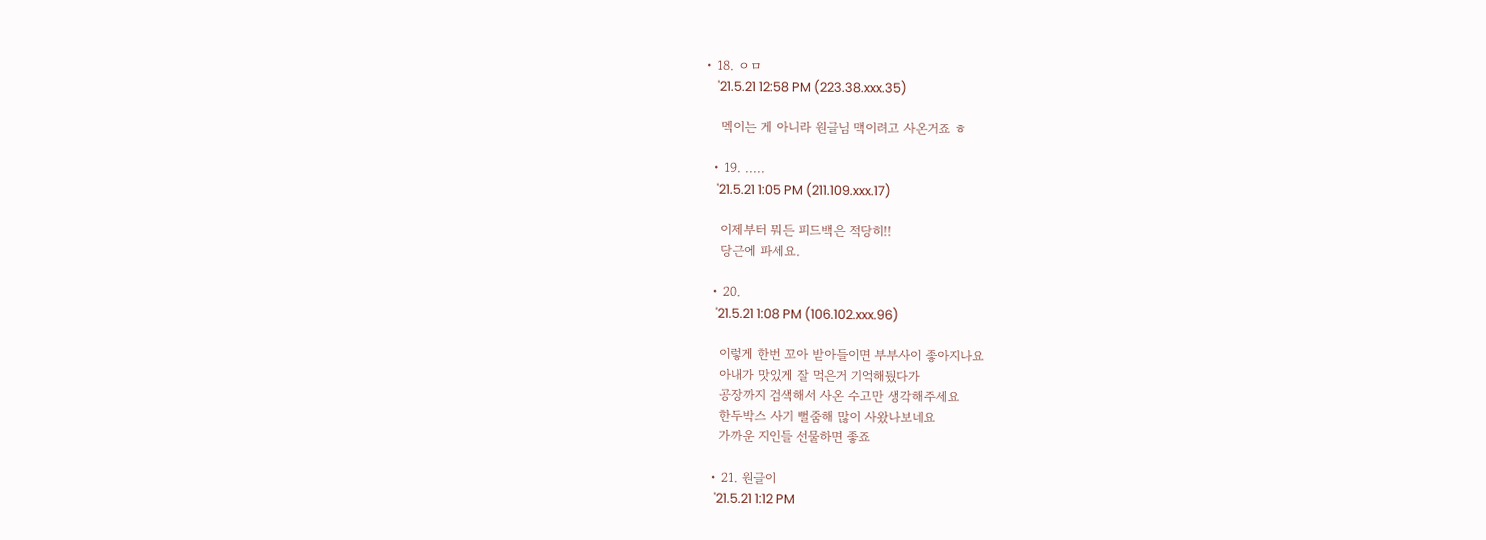• 18. ㅇㅁ
    '21.5.21 12:58 PM (223.38.xxx.35)

    멕이는 게 아니라 원글님 맥이려고 사온거죠 ㅎ

  • 19. .....
    '21.5.21 1:05 PM (211.109.xxx.17)

    이제부터 뭐든 피드백은 적당히!!
    당근에 파세요.

  • 20.
    '21.5.21 1:08 PM (106.102.xxx.96)

    이렇게 한번 꼬아 받아들이면 부부사이 좋아지나요
    아내가 맛있게 잘 먹은거 기억해뒀다가
    공장까지 검색해서 사온 수고만 생각해주세요
    한두박스 사기 뻘줌해 많이 사왔나보네요
    가까운 지인들 선물하면 좋죠

  • 21. 원글이
    '21.5.21 1:12 PM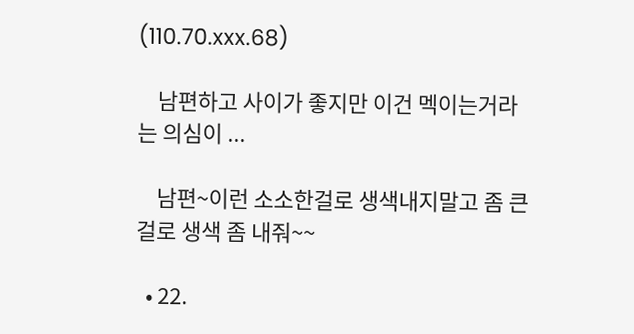(110.70.xxx.68)

    남편하고 사이가 좋지만 이건 멕이는거라는 의심이 ...

    남편~이런 소소한걸로 생색내지말고 좀 큰걸로 생색 좀 내줘~~

  • 22.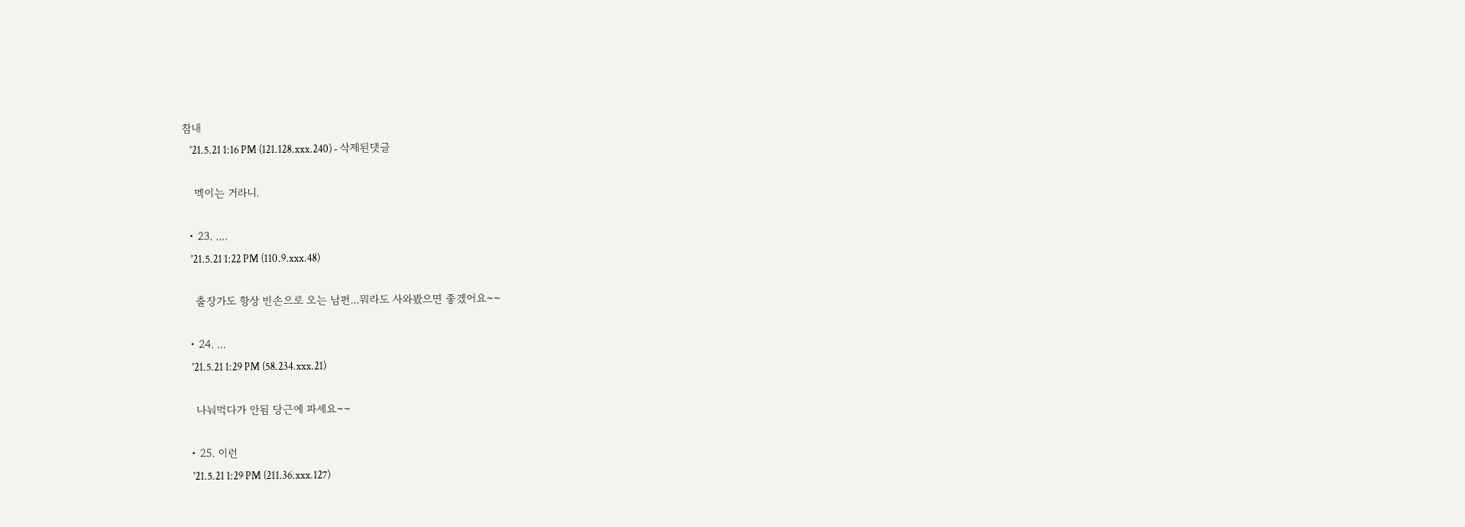참내
    '21.5.21 1:16 PM (121.128.xxx.240) - 삭제된댓글

    멕이는 거라니.

  • 23. ....
    '21.5.21 1:22 PM (110.9.xxx.48)

    출장가도 항상 빈손으로 오는 남편...뭐라도 사와봤으면 좋겠어요~~

  • 24. ...
    '21.5.21 1:29 PM (58.234.xxx.21)

    나눠먹다가 안됨 당근에 파세요~~

  • 25. 이런
    '21.5.21 1:29 PM (211.36.xxx.127)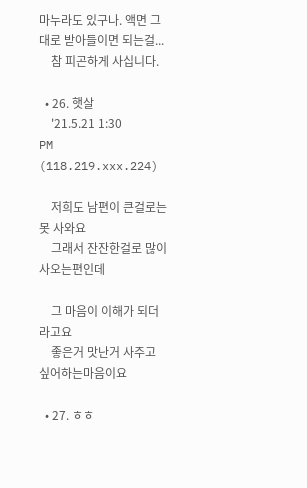마누라도 있구나. 액면 그대로 받아들이면 되는걸...
    참 피곤하게 사십니다.

  • 26. 햇살
    '21.5.21 1:30 PM (118.219.xxx.224)

    저희도 남편이 큰걸로는 못 사와요
    그래서 잔잔한걸로 많이 사오는편인데

    그 마음이 이해가 되더라고요
    좋은거 맛난거 사주고 싶어하는마음이요

  • 27. ㅎㅎ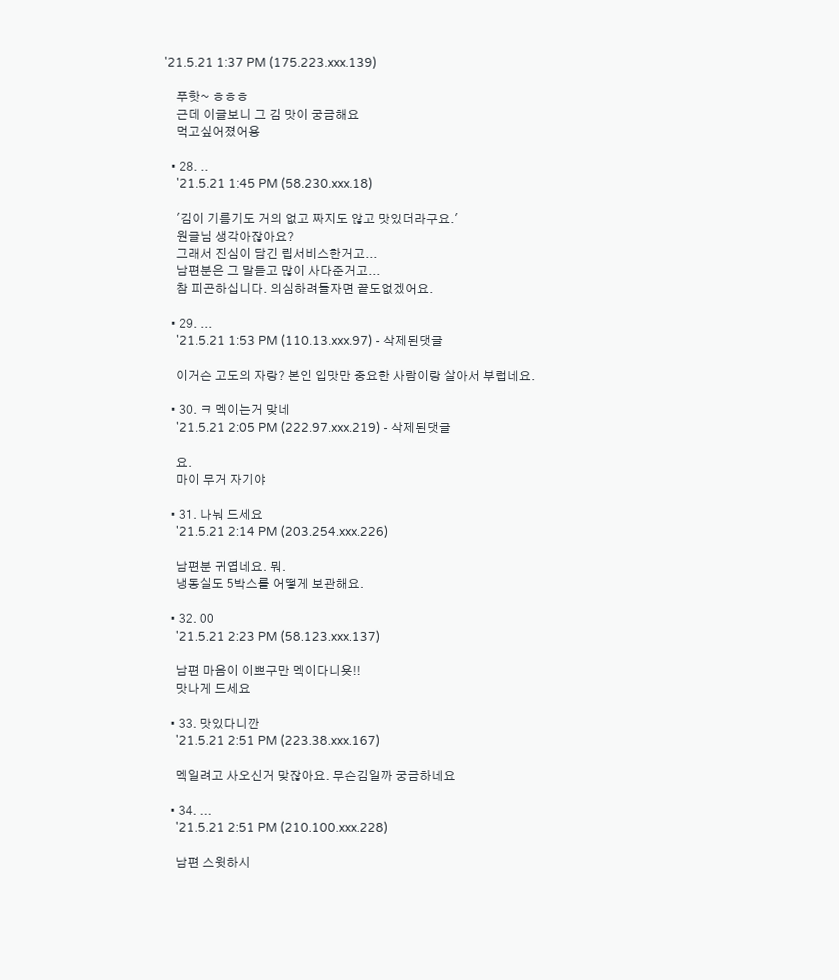'21.5.21 1:37 PM (175.223.xxx.139)

    푸핫~ ㅎㅎㅎ
    근데 이글보니 그 김 맛이 궁금해요
    먹고싶어졌어용

  • 28. ..
    '21.5.21 1:45 PM (58.230.xxx.18)

    '김이 기름기도 거의 없고 짜지도 않고 맛있더라구요.'
    원글님 생각아잖아요?
    그래서 진심이 담긴 립서비스한거고...
    남편분은 그 말듣고 많이 사다준거고...
    참 피곤하십니다. 의심하려들자면 끝도없겠어요.

  • 29. ...
    '21.5.21 1:53 PM (110.13.xxx.97) - 삭제된댓글

    이거슨 고도의 자랑? 본인 입맛만 중요한 사람이랑 살아서 부럽네요.

  • 30. ㅋ 멕이는거 맞네
    '21.5.21 2:05 PM (222.97.xxx.219) - 삭제된댓글

    요.
    마이 무거 자기야

  • 31. 나눠 드세요
    '21.5.21 2:14 PM (203.254.xxx.226)

    남편분 귀엽네요. 뭐.
    냉동실도 5박스를 어떻게 보관해요.

  • 32. 00
    '21.5.21 2:23 PM (58.123.xxx.137)

    남편 마음이 이쁘구만 멕이다니욧!!
    맛나게 드세요

  • 33. 맛있다니깐
    '21.5.21 2:51 PM (223.38.xxx.167)

    멕일려고 사오신거 맞잖아요. 무슨김일까 궁금하네요

  • 34. ...
    '21.5.21 2:51 PM (210.100.xxx.228)

    남편 스윗하시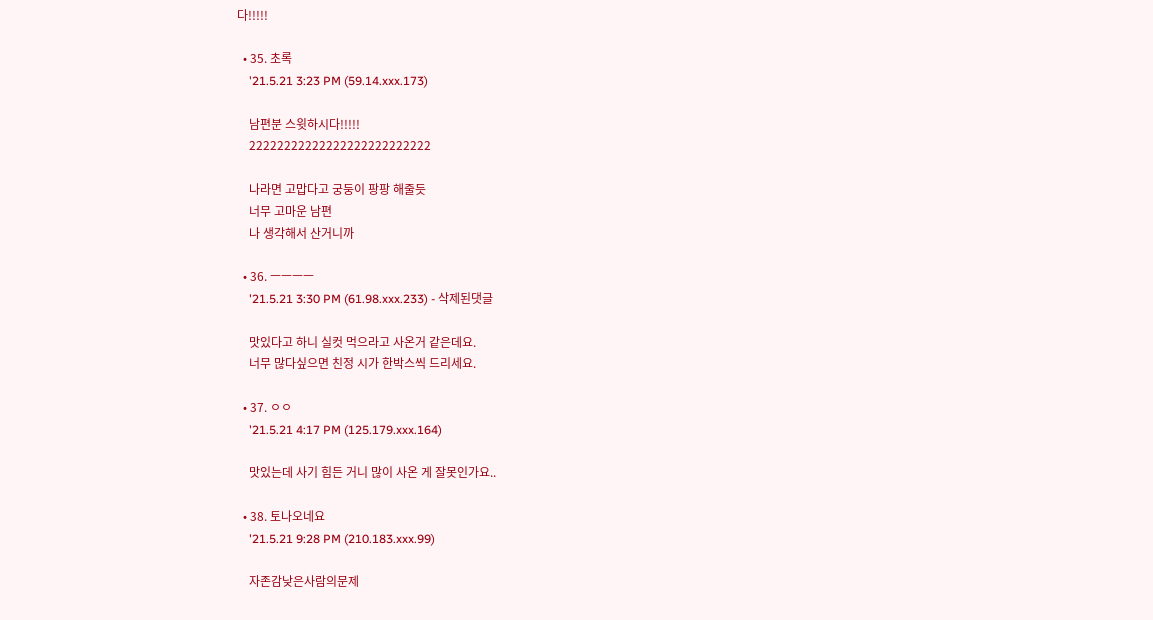다!!!!!

  • 35. 초록
    '21.5.21 3:23 PM (59.14.xxx.173)

    남편분 스윗하시다!!!!!
    22222222222222222222222222

    나라면 고맙다고 궁둥이 팡팡 해줄듯
    너무 고마운 남편
    나 생각해서 산거니까

  • 36. ㅡㅡㅡㅡ
    '21.5.21 3:30 PM (61.98.xxx.233) - 삭제된댓글

    맛있다고 하니 실컷 먹으라고 사온거 같은데요.
    너무 많다싶으면 친정 시가 한박스씩 드리세요.

  • 37. ㅇㅇ
    '21.5.21 4:17 PM (125.179.xxx.164)

    맛있는데 사기 힘든 거니 많이 사온 게 잘못인가요..

  • 38. 토나오네요
    '21.5.21 9:28 PM (210.183.xxx.99)

    자존감낮은사람의문제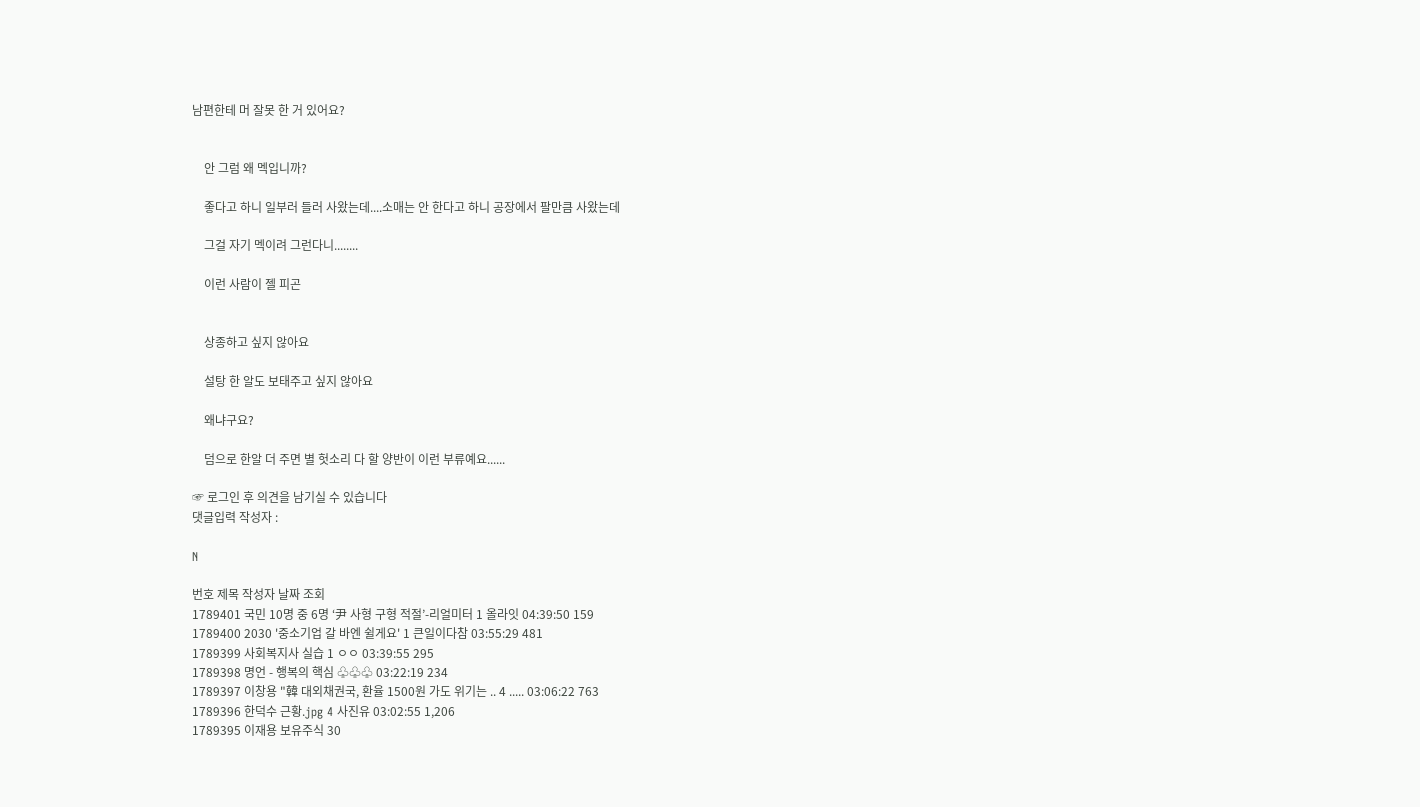남편한테 머 잘못 한 거 있어요?


    안 그럼 왜 멕입니까?

    좋다고 하니 일부러 들러 사왔는데....소매는 안 한다고 하니 공장에서 팔만큼 사왔는데

    그걸 자기 멕이려 그런다니........

    이런 사람이 젤 피곤


    상종하고 싶지 않아요

    설탕 한 알도 보태주고 싶지 않아요

    왜냐구요?

    덤으로 한알 더 주면 별 헛소리 다 할 양반이 이런 부류예요......

☞ 로그인 후 의견을 남기실 수 있습니다
댓글입력 작성자 :

N

번호 제목 작성자 날짜 조회
1789401 국민 10명 중 6명 ‘尹 사형 구형 적절’-리얼미터 1 올라잇 04:39:50 159
1789400 2030 '중소기업 갈 바엔 쉴게요' 1 큰일이다참 03:55:29 481
1789399 사회복지사 실습 1 ㅇㅇ 03:39:55 295
1789398 명언 - 행복의 핵심 ♧♧♧ 03:22:19 234
1789397 이창용 "韓 대외채권국, 환율 1500원 가도 위기는 .. 4 ..... 03:06:22 763
1789396 한덕수 근황.jpg 4 사진유 03:02:55 1,206
1789395 이재용 보유주식 30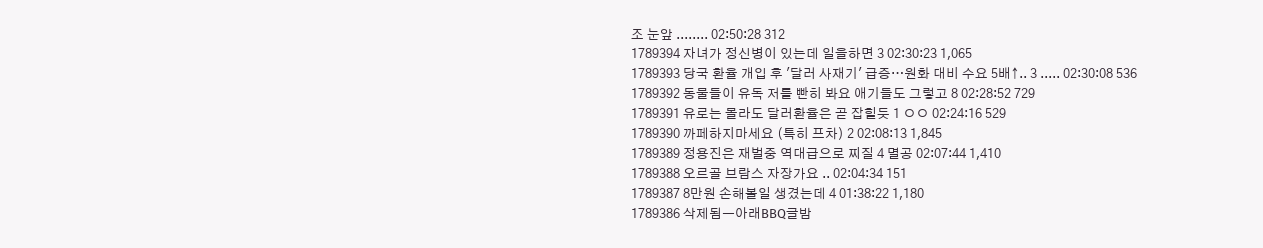조 눈앞 ........ 02:50:28 312
1789394 자녀가 정신병이 있는데 일을하면 3 02:30:23 1,065
1789393 당국 환율 개입 후 '달러 사재기' 급증…원화 대비 수요 5배↑.. 3 ..... 02:30:08 536
1789392 동물들이 유독 저를 빤히 봐요 애기들도 그렇고 8 02:28:52 729
1789391 유로는 몰라도 달러환율은 곧 잡힐듯 1 ㅇㅇ 02:24:16 529
1789390 까페하지마세요 (특히 프차) 2 02:08:13 1,845
1789389 정용진은 재벌중 역대급으로 찌질 4 멸공 02:07:44 1,410
1789388 오르골 브람스 자장가요 .. 02:04:34 151
1789387 8만원 손해볼일 생겼는데 4 01:38:22 1,180
1789386 삭제됨ㅡ아래BBQ글밤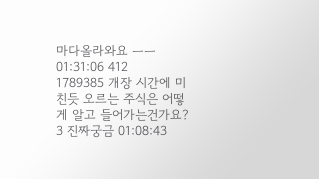마다올라와요 ㅡㅡ 01:31:06 412
1789385 개장 시간에 미친듯 오르는 주식은 어떻게 알고 들어가는건가요? 3 진짜궁금 01:08:43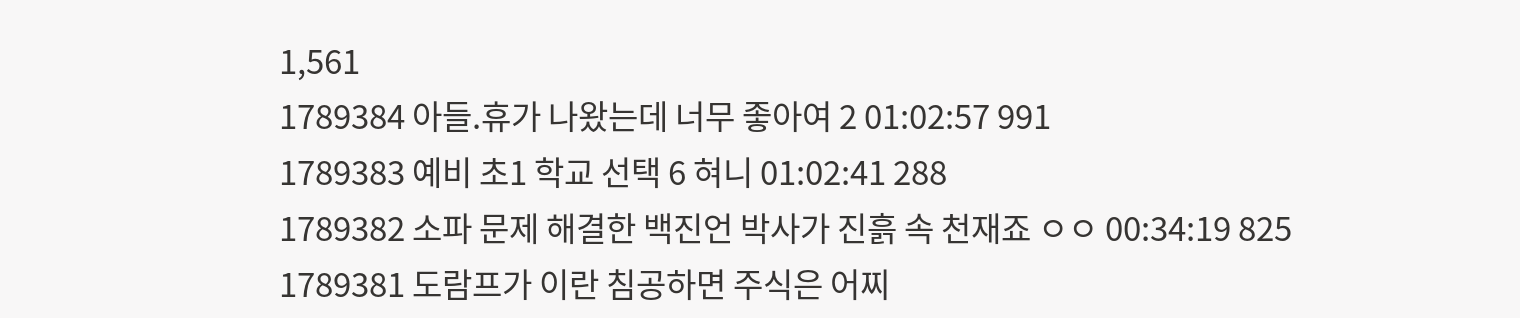1,561
1789384 아들.휴가 나왔는데 너무 좋아여 2 01:02:57 991
1789383 예비 초1 학교 선택 6 혀니 01:02:41 288
1789382 소파 문제 해결한 백진언 박사가 진흙 속 천재죠 ㅇㅇ 00:34:19 825
1789381 도람프가 이란 침공하면 주식은 어찌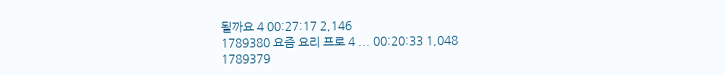될까요 4 00:27:17 2,146
1789380 요즘 요리 프로 4 ... 00:20:33 1,048
1789379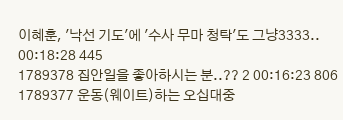이혜훈, '낙선 기도'에 '수사 무마 청탁'도 그냥3333.. 00:18:28 445
1789378 집안일을 좋아하시는 분..?? 2 00:16:23 806
1789377 운동(웨이트)하는 오십대중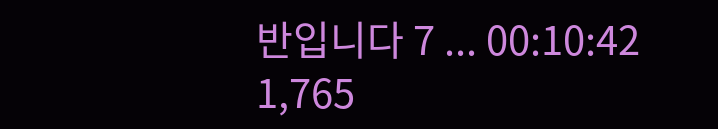반입니다 7 ... 00:10:42 1,765